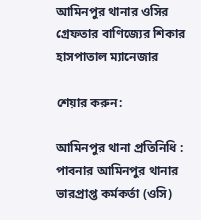আমিনপুর থানার ওসির গ্রেফতার বাণিজ্যের শিকার হাসপাতাল ম্যানেজার

শেয়ার করুন:

আমিনপুর থানা প্রতিনিধি : পাবনার আমিনপুর থানার ভারপ্রাপ্ত কর্মকর্তা (ওসি)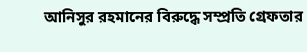আনিসুর রহমানের বিরুদ্ধে সম্প্রতি গ্রেফতার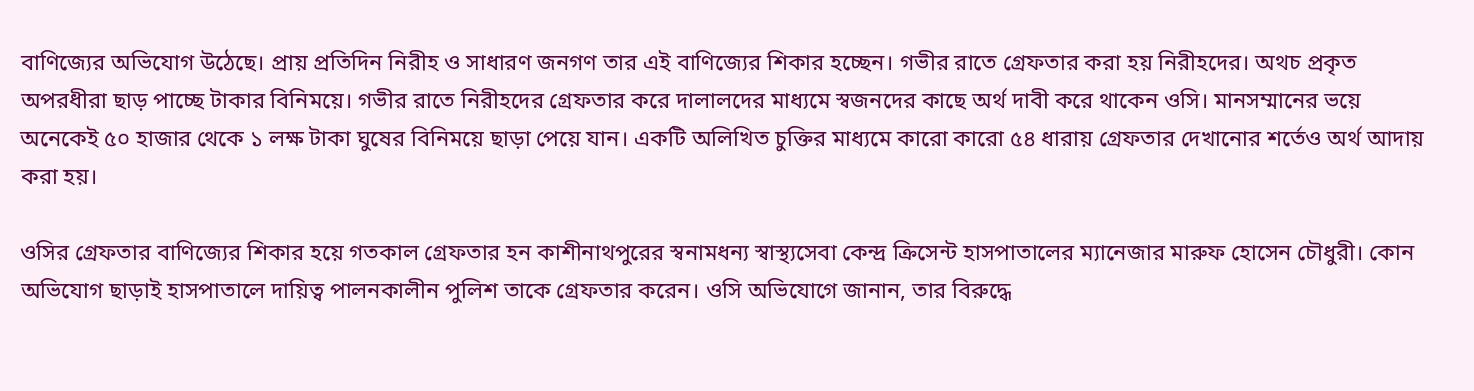বাণিজ্যের অভিযোগ উঠেছে। প্রায় প্রতিদিন নিরীহ ও সাধারণ জনগণ তার এই বাণিজ্যের শিকার হচ্ছেন। গভীর রাতে গ্রেফতার করা হয় নিরীহদের। অথচ প্রকৃত অপরধীরা ছাড় পাচ্ছে টাকার বিনিময়ে। গভীর রাতে নিরীহদের গ্রেফতার করে দালালদের মাধ্যমে স্বজনদের কাছে অর্থ দাবী করে থাকেন ওসি। মানসম্মানের ভয়ে অনেকেই ৫০ হাজার থেকে ১ লক্ষ টাকা ঘুষের বিনিময়ে ছাড়া পেয়ে যান। একটি অলিখিত চুক্তির মাধ্যমে কারো কারো ৫৪ ধারায় গ্রেফতার দেখানোর শর্তেও অর্থ আদায় করা হয়।

ওসির গ্রেফতার বাণিজ্যের শিকার হয়ে গতকাল গ্রেফতার হন কাশীনাথপুরের স্বনামধন্য স্বাস্থ্যসেবা কেন্দ্র ক্রিসেন্ট হাসপাতালের ম্যানেজার মারুফ হোসেন চৌধুরী। কোন অভিযোগ ছাড়াই হাসপাতালে দায়িত্ব পালনকালীন পুলিশ তাকে গ্রেফতার করেন। ওসি অভিযোগে জানান, তার বিরুদ্ধে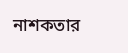নাশকতার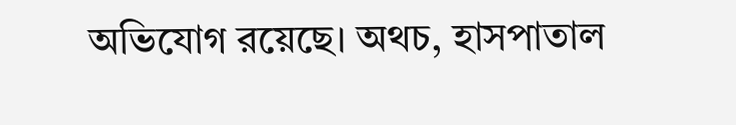অভিযোগ রয়েছে। অথচ, হাসপাতাল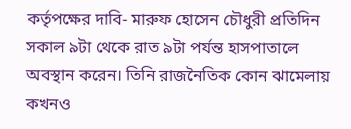কর্তৃপক্ষের দাবি- মারুফ হোসেন চৌধুরী প্রতিদিন সকাল ৯টা থেকে রাত ৯টা পর্যন্ত হাসপাতালে অবস্থান করেন। তিনি রাজনৈতিক কোন ঝামেলায় কখনও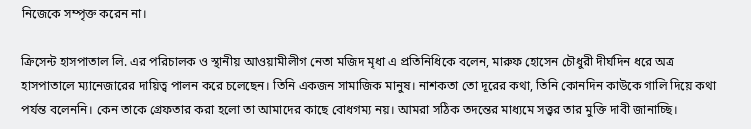নিজেকে সম্পৃক্ত করেন না।

ক্রিসেন্ট হাসপাতাল লি. এর পরিচালক ও স্থানীয় আওয়ামীলীগ নেতা মজিদ মৃধা এ প্রতিনিধিকে বলেন, মারুফ হোসেন চৌধুরী দীর্ঘদিন ধরে অত্র হাসপাতালে ম্যানেজারের দায়িত্ব পালন করে চলেছেন। তিনি একজন সামাজিক মানুষ। নাশকতা তো দূরের কথা, তিনি কোনদিন কাউকে গালি দিয়ে কথা পর্যন্ত বলেননি। কেন তাকে গ্রেফতার করা হলো তা আমাদের কাছে বোধগম্য নয়। আমরা সঠিক তদন্তের মাধ্যমে সত্ত্বর তার মুক্তি দাবী জানাচ্ছি।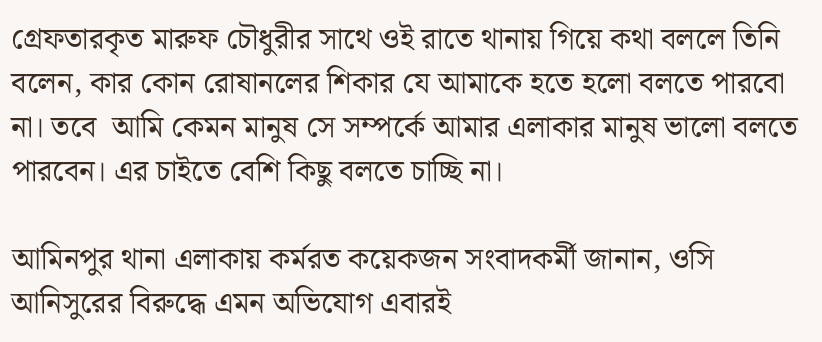গ্রেফতারকৃত মারুফ চৌধুরীর সাথে ওই রাতে থানায় গিয়ে কথা বললে তিনি বলেন, কার কোন রোষানলের শিকার যে আমাকে হতে হলো বলতে পারবো না। তবে  আমি কেমন মানুষ সে সম্পর্কে আমার এলাকার মানুষ ভালো বলতে পারবেন। এর চাইতে বেশি কিছু বলতে চাচ্ছি না।

আমিনপুর থানা এলাকায় কর্মরত কয়েকজন সংবাদকর্মী জানান, ওসি আনিসুরের বিরুদ্ধে এমন অভিযোগ এবারই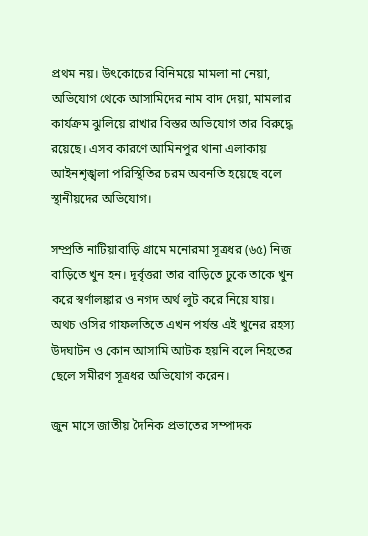প্রথম নয়। উৎকোচের বিনিময়ে মামলা না নেয়া, অভিযোগ থেকে আসামিদের নাম বাদ দেয়া, মামলার কার্যক্রম ঝুলিয়ে রাখার বিস্তর অভিযোগ তার বিরুদ্ধে রয়েছে। এসব কারণে আমিনপুর থানা এলাকায় আইনশৃঙ্খলা পরিস্থিতির চরম অবনতি হয়েছে বলে স্থানীয়দের অভিযোগ।

সম্প্রতি নাটিয়াবাড়ি গ্রামে মনোরমা সূত্রধর (৬৫) নিজ বাড়িতে খুন হন। দূর্বৃত্তরা তার বাড়িতে ঢুকে তাকে খুন করে স্বর্ণালঙ্কার ও নগদ অর্থ লুট করে নিয়ে যায়। অথচ ওসির গাফলতিতে এখন পর্যন্ত এই খুনের রহস্য উদঘাটন ও কোন আসামি আটক হয়নি বলে নিহতের ছেলে সমীরণ সূত্রধর অভিযোগ করেন।

জুন মাসে জাতীয় দৈনিক প্রভাতের সম্পাদক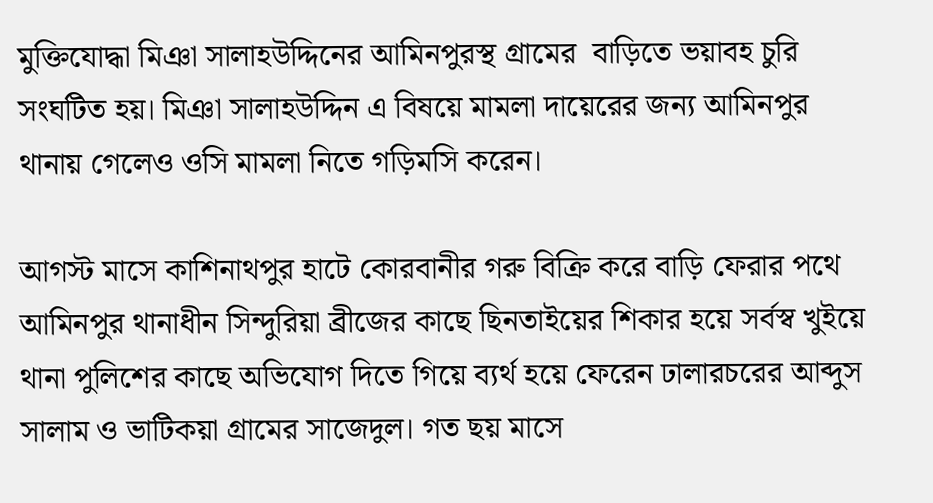মুক্তিযোদ্ধা মিঞা সালাহউদ্দিনের আমিনপুরস্থ গ্রামের  বাড়িতে ভয়াবহ চুরি সংঘটিত হয়। মিঞা সালাহউদ্দিন এ বিষয়ে মামলা দায়েরের জন্য আমিনপুর থানায় গেলেও ওসি মামলা নিতে গড়িমসি করেন।

আগস্ট মাসে কাশিনাথপুর হাটে কোরবানীর গরু বিক্রি করে বাড়ি ফেরার পথে আমিনপুর থানাধীন সিন্দুরিয়া ব্রীজের কাছে ছিনতাইয়ের শিকার হয়ে সর্বস্ব খুইয়ে থানা পুলিশের কাছে অভিযোগ দিতে গিয়ে ব্যর্থ হয়ে ফেরেন ঢালারচরের আব্দুস সালাম ও ভাটিকয়া গ্রামের সাজেদুল। গত ছয় মাসে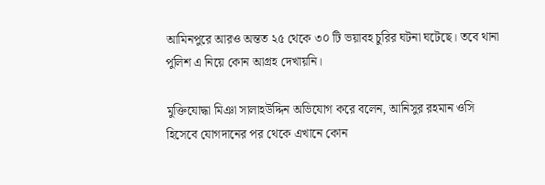আমিনপুরে আরও অন্তত ২৫ থেকে ৩০ টি ভয়াবহ চুরির ঘটনা ঘটেছে। তবে থানা পুলিশ এ নিয়ে কোন আগ্রহ দেখায়নি।

মুক্তিযোদ্ধা মিঞা সালাহউদ্দিন অভিযোগ করে বলেন, আনিসুর রহমান ওসি হিসেবে যোগদানের পর থেকে এখানে কোন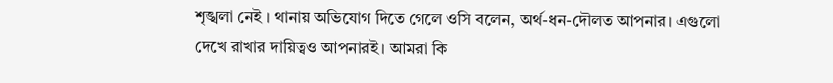শৃঙ্খলা নেই । থানায় অভিযোগ দিতে গেলে ওসি বলেন, অর্থ-ধন-দৌলত আপনার। এগুলো দেখে রাখার দায়িত্বও আপনারই। আমরা কি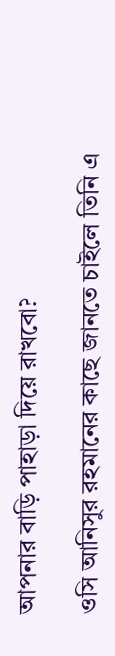আপনার বাড়ি পাহাড়া দিয়ে রাখবো?

ওসি আনিসুর রহমানের কাছে জানতে চাইলে তিনি এ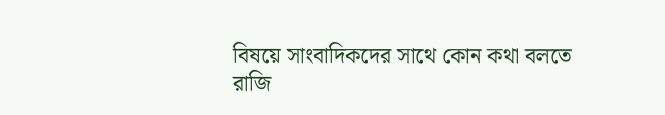বিষয়ে সাংবাদিকদের সাথে কোন কথা বলতে রাজি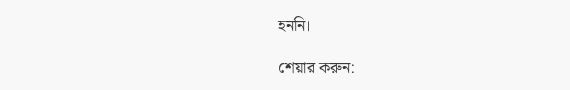হননি।

শেয়ার করুন: